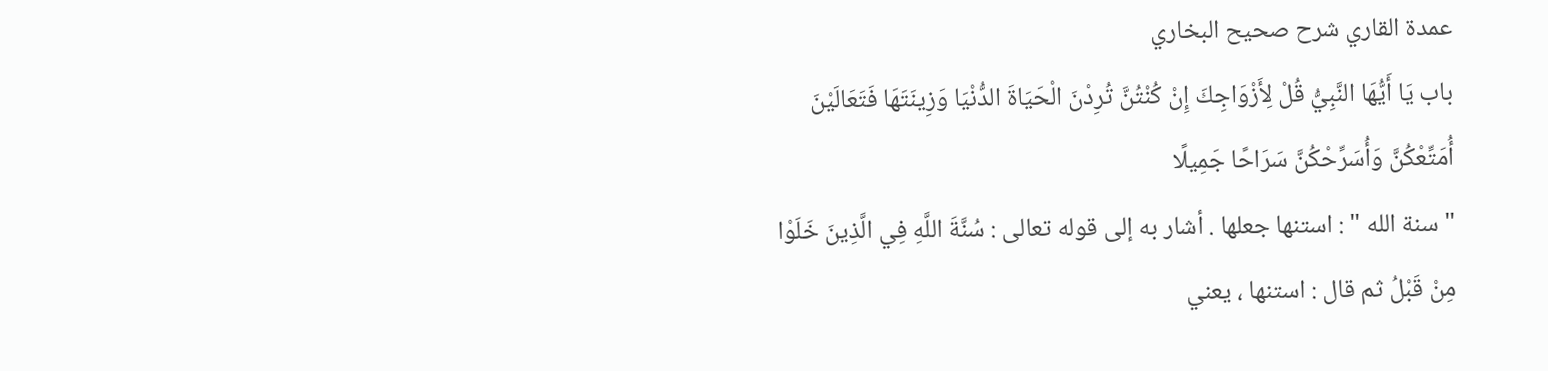عمدة القاري شرح صحيح البخاري
باب يَا أَيُّهَا النَّبِيُّ قُلْ لِأَزْوَاجِكَ إِنْ كُنْتُنَّ تُرِدْنَ الْحَيَاةَ الدُّنْيَا وَزِينَتَهَا فَتَعَالَيْنَ أُمَتِّعْكُنَّ وَأُسَرِّحْكُنَّ سَرَاحًا جَمِيلًا
" سنة الله " : استنها جعلها . أشار به إلى قوله تعالى : سُنَّةَ اللَّهِ فِي الَّذِينَ خَلَوْا مِنْ قَبْلُ ثم قال : استنها ، يعني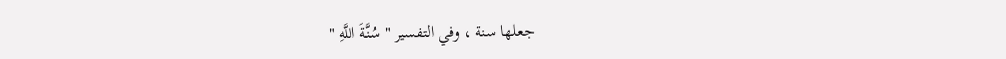جعلها سنة ، وفي التفسير " سُنَّةَ اللَّهِ "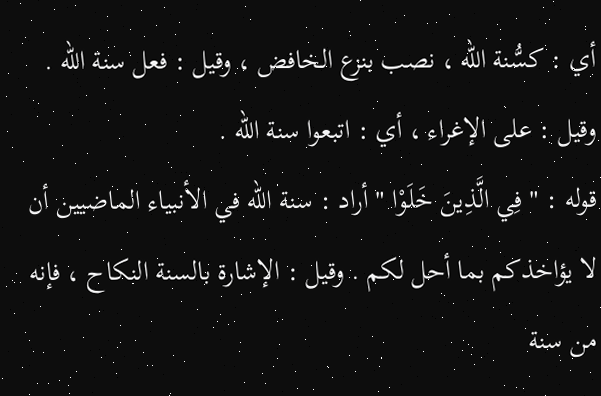أي : كسُّنة الله ، نصب بنزع الخافض ، وقيل : فعل سنة الله . وقيل : على الإغراء ، أي : اتبعوا سنة الله .
قوله : " فِي الَّذِينَ خَلَوْا " أراد : سنة الله في الأنبياء الماضيين أن لا يؤاخذكم بما أحل لكم . وقيل : الإشارة بالسنة النكاح ، فإنه من سنة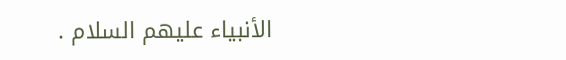الأنبياء عليهم السلام .